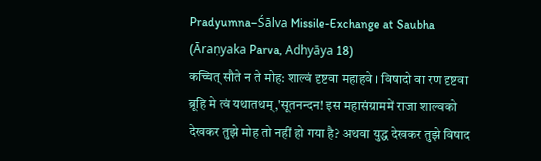Pradyumna–Śālva Missile-Exchange at Saubha (Āraṇyaka Parva, Adhyāya 18)
कच्चित् सौते न ते मोह: शाल्वं दृष्टवा महाहवे । विषादो वा रण दृष्टवा ब्रूहि मे त्वं यथातथम्,'सूतनन्दन! इस महासंग्राममें राजा शाल्वको देखकर तुझे मोह तो नहीं हो गया है? अथवा युद्ध देखकर तुझे विषाद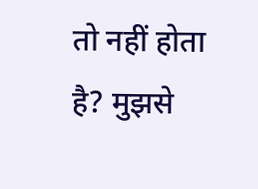तो नहीं होता है? मुझसे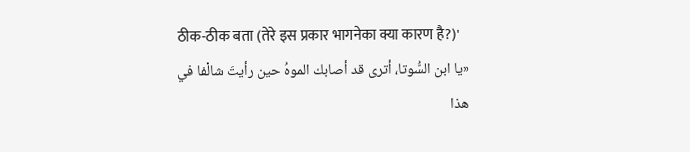ठीक-ठीक बता (तेरे इस प्रकार भागनेका क्या कारण है?)'
«يا ابن السُّوتا، أترى قد أصابك الموهُ حين رأيتَ شالْفا في هذا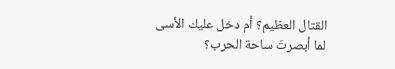القتال العظيم؟ أم دخل عليك الأسى لما أبصرتَ ساحة الحرب؟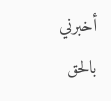أخبرني بالحق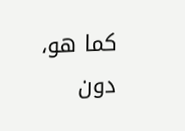كما هو، دون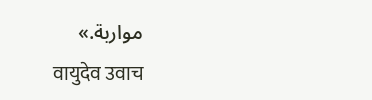مواربة.»
वायुदेव उवाच